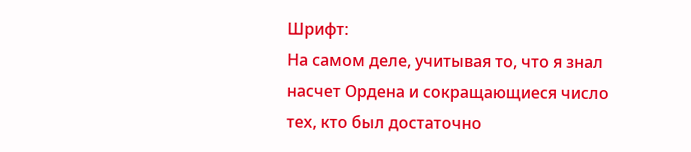Шрифт:
На самом деле, учитывая то, что я знал насчет Ордена и сокращающиеся число тех, кто был достаточно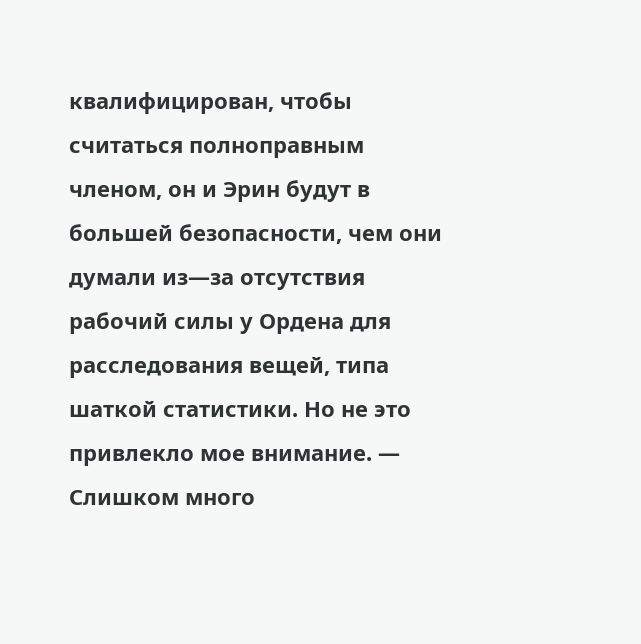квалифицирован, чтобы считаться полноправным членом, он и Эрин будут в большей безопасности, чем они думали из—за отсутствия рабочий силы у Ордена для расследования вещей, типа шаткой статистики. Но не это привлекло мое внимание. — Слишком много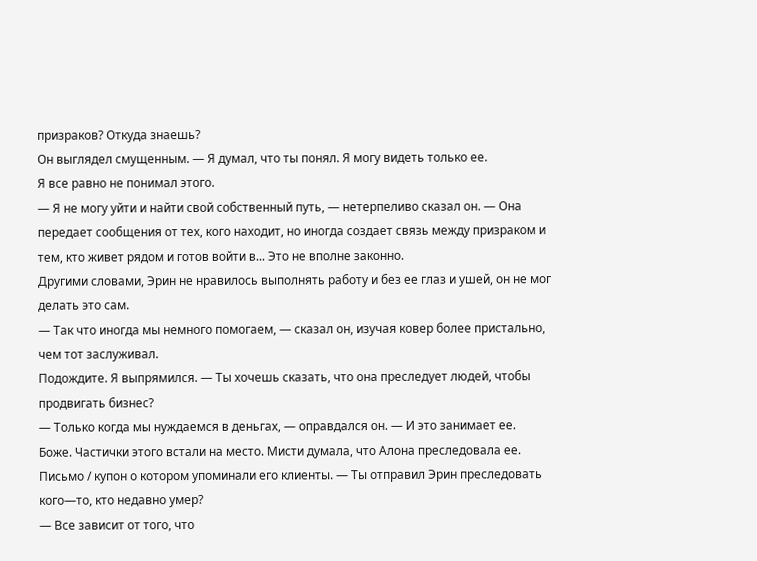призраков? Откуда знаешь?
Он выглядел смущенным. — Я думал, что ты понял. Я могу видеть только ее.
Я все равно не понимал этого.
— Я не могу уйти и найти свой собственный путь, — нетерпеливо сказал он. — Она передает сообщения от тех, кого находит, но иногда создает связь между призраком и тем, кто живет рядом и готов войти в... Это не вполне законно.
Другими словами, Эрин не нравилось выполнять работу и без ее глаз и ушей, он не мог делать это сам.
— Так что иногда мы немного помогаем, — сказал он, изучая ковер более пристально, чем тот заслуживал.
Подождите. Я выпрямился. — Ты хочешь сказать, что она преследует людей, чтобы продвигать бизнес?
— Только когда мы нуждаемся в деньгах, — оправдался он. — И это занимает ее.
Боже. Частички этого встали на место. Мисти думала, что Алона преследовала ее. Письмо / купон о котором упоминали его клиенты. — Ты отправил Эрин преследовать кого—то, кто недавно умер?
— Все зависит от того, что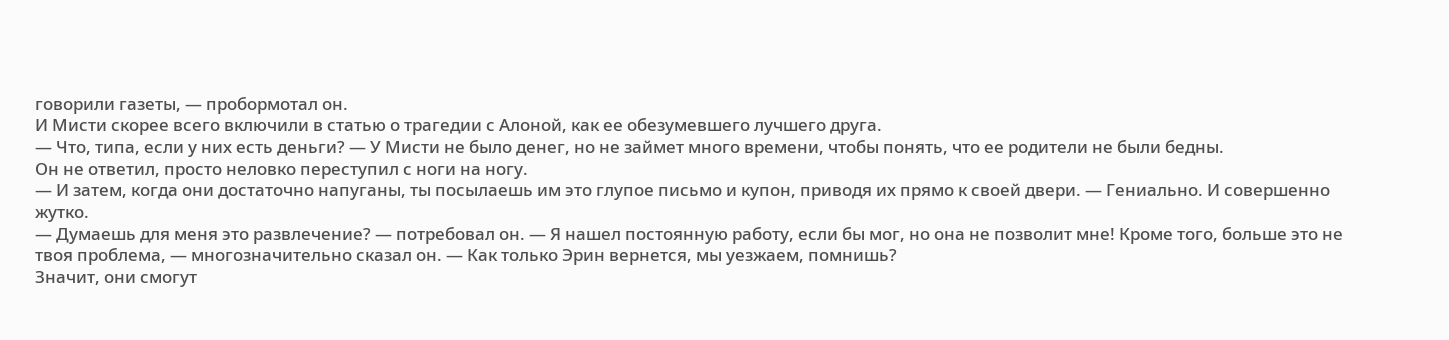говорили газеты, — пробормотал он.
И Мисти скорее всего включили в статью о трагедии с Алоной, как ее обезумевшего лучшего друга.
— Что, типа, если у них есть деньги? — У Мисти не было денег, но не займет много времени, чтобы понять, что ее родители не были бедны.
Он не ответил, просто неловко переступил с ноги на ногу.
— И затем, когда они достаточно напуганы, ты посылаешь им это глупое письмо и купон, приводя их прямо к своей двери. — Гениально. И совершенно жутко.
— Думаешь для меня это развлечение? — потребовал он. — Я нашел постоянную работу, если бы мог, но она не позволит мне! Кроме того, больше это не твоя проблема, — многозначительно сказал он. — Как только Эрин вернется, мы уезжаем, помнишь?
Значит, они смогут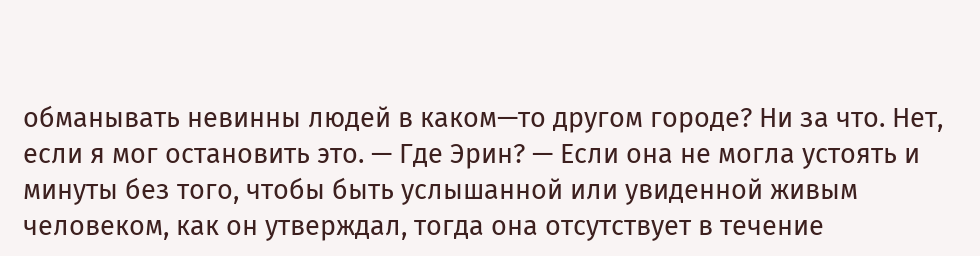обманывать невинны людей в каком—то другом городе? Ни за что. Нет, если я мог остановить это. — Где Эрин? — Если она не могла устоять и минуты без того, чтобы быть услышанной или увиденной живым человеком, как он утверждал, тогда она отсутствует в течение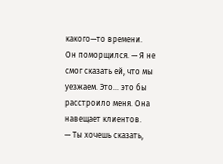какого—то времени.
Он поморщился. — Я не смог сказать ей, что мы уезжаем. Это... это бы расстроило меня. Она навещает клиентов.
— Ты хочешь сказать,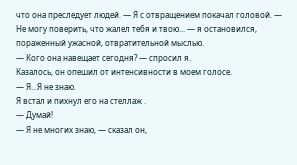что она преследует людей. — Я с отвращением покачал головой. — Не могу поверить, что жалел тебя и твою... — я остановился, пораженный ужасной, отвратительной мыслью.
— Кого она навещает сегодня? — спросил я.
Казалось, он опешил от интенсивности в моем голосе.
— Я...Я не знаю.
Я встал и пихнул его на стеллаж .
— Думай!
— Я не многих знаю, — сказал он,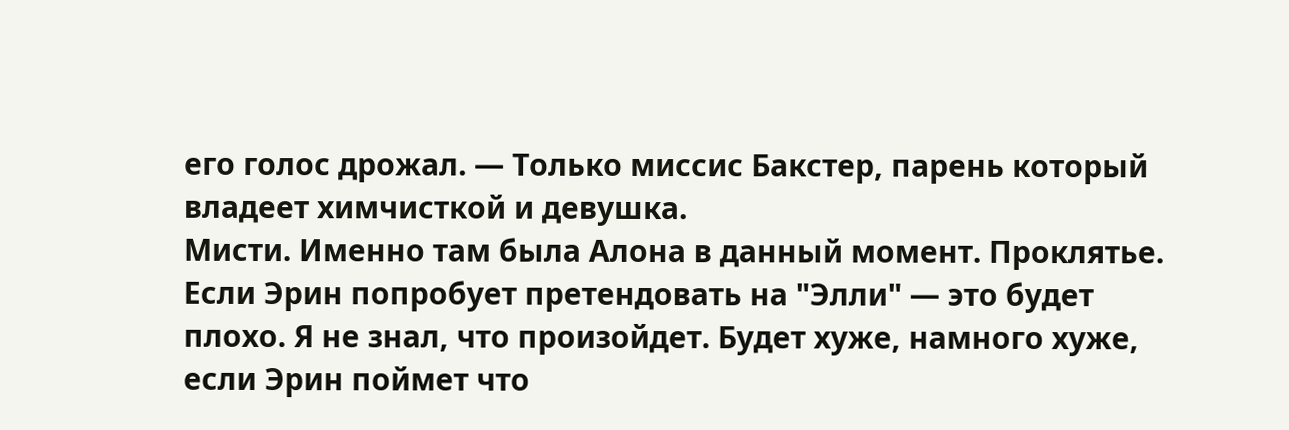его голос дрожал. — Только миссис Бакстер, парень который владеет химчисткой и девушка.
Мисти. Именно там была Алона в данный момент. Проклятье. Если Эрин попробует претендовать на "Элли" — это будет плохо. Я не знал, что произойдет. Будет хуже, намного хуже, если Эрин поймет что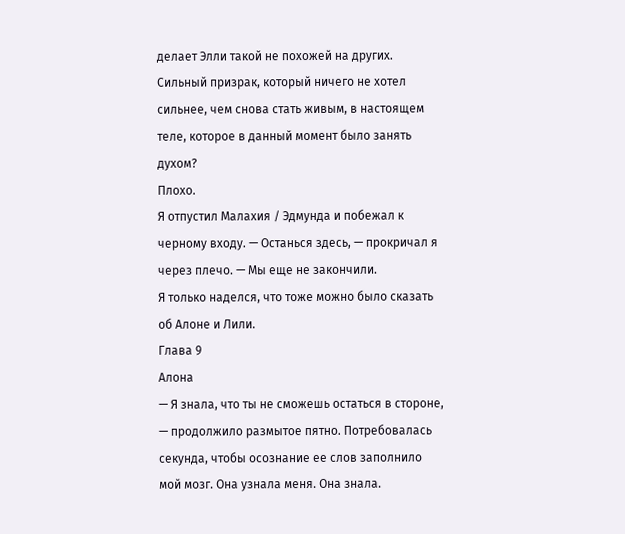делает Элли такой не похожей на других. Сильный призрак, который ничего не хотел сильнее, чем снова стать живым, в настоящем теле, которое в данный момент было занять духом?
Плохо.
Я отпустил Малахия / Эдмунда и побежал к черному входу. — Останься здесь, — прокричал я через плечо. — Мы еще не закончили.
Я только наделся, что тоже можно было сказать об Алоне и Лили.
Глава 9
Алона
— Я знала, что ты не сможешь остаться в стороне, — продолжило размытое пятно. Потребовалась секунда, чтобы осознание ее слов заполнило мой мозг. Она узнала меня. Она знала.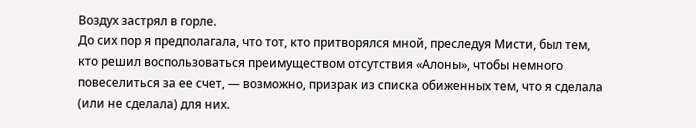Воздух застрял в горле.
До сих пор я предполагала, что тот, кто притворялся мной, преследуя Мисти, был тем, кто решил воспользоваться преимуществом отсутствия «Алоны», чтобы немного повеселиться за ее счет, — возможно, призрак из списка обиженных тем, что я сделала (или не сделала) для них.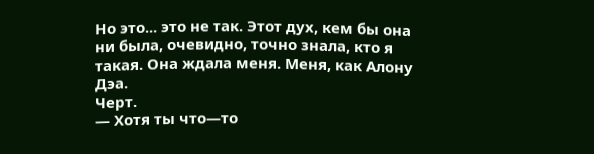Но это... это не так. Этот дух, кем бы она ни была, очевидно, точно знала, кто я такая. Она ждала меня. Меня, как Алону Дэа.
Черт.
— Хотя ты что—то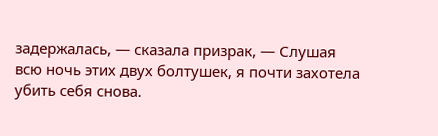задержалась, — сказала призрак, — Слушая всю ночь этих двух болтушек, я почти захотела убить себя снова.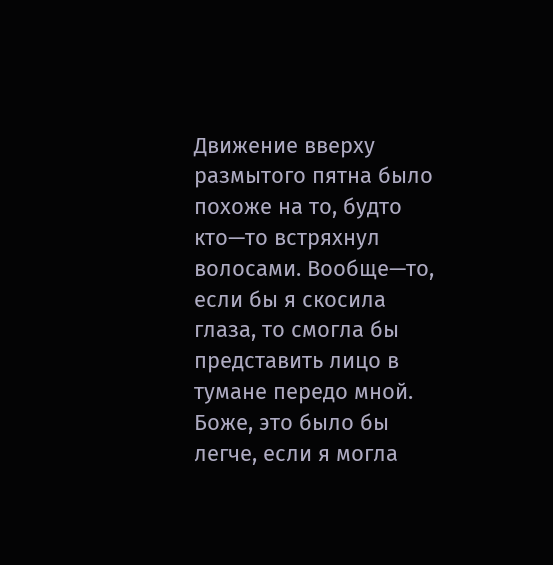Движение вверху размытого пятна было похоже на то, будто кто—то встряхнул волосами. Вообще—то, если бы я скосила глаза, то смогла бы представить лицо в тумане передо мной. Боже, это было бы легче, если я могла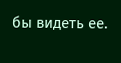бы видеть ее.